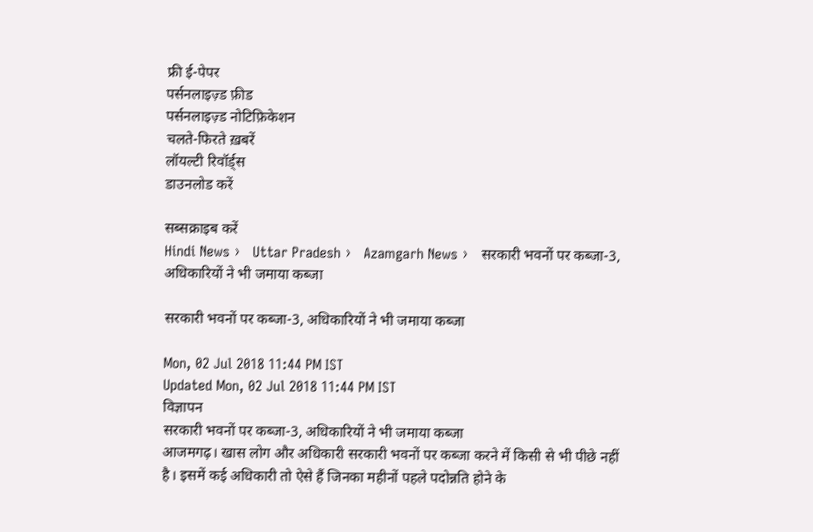फ्री ई-पेपर
पर्सनलाइज़्ड फ़ीड
पर्सनलाइज़्ड नोटिफ़िकेशन
चलते-फिरते ख़बरें
लॉयल्टी रिवॉर्ड्स
डाउनलोड करें

सब्सक्राइब करें
Hindi News ›   Uttar Pradesh ›   Azamgarh News ›   सरकारी भवनों पर कब्जा-3, अधिकारियों ने भी जमाया कब्जा

सरकारी भवनों पर कब्जा-3, अधिकारियों ने भी जमाया कब्जा

Mon, 02 Jul 2018 11:44 PM IST
Updated Mon, 02 Jul 2018 11:44 PM IST
विज्ञापन
सरकारी भवनों पर कब्जा-3, अधिकारियों ने भी जमाया कब्जा
आजमगढ़। खास लोग और अधिकारी सरकारी भवनों पर कब्जा करने में किसी से भी पीछे नहीं है। इसमें कई अधिकारी तो ऐसे हैं जिनका महीनों पहले पदोन्नति होने के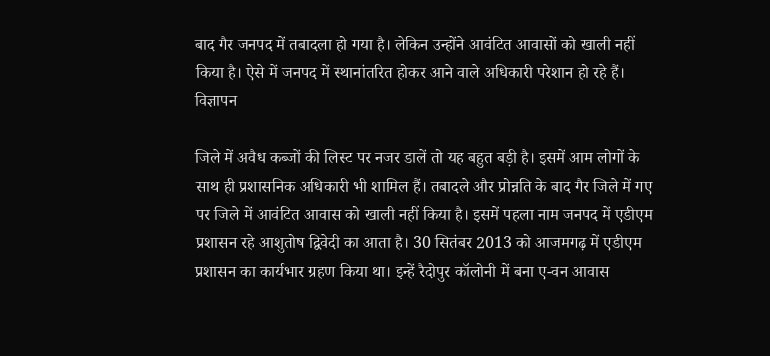बाद गैर जनपद में तबादला हो गया है। लेकिन उन्होंने आवंटित आवासों को खाली नहीं किया है। ऐसे में जनपद में स्थानांतरित होकर आने वाले अधिकारी परेशान हो रहे हैं।
विज्ञापन

जिले में अवैध कब्जों की लिस्ट पर नजर डालें तो यह बहुत बड़ी है। इसमें आम लोगों के साथ ही प्रशासनिक अधिकारी भी शामिल हैं। तबादले और प्रोन्नति के बाद गैर जिले में गए पर जिले में आवंटित आवास को खाली नहीं किया है। इसमें पहला नाम जनपद में एडीएम प्रशासन रहे आशुतोष द्विवेदी का आता है। 30 सितंबर 2013 को आजमगढ़ में एडीएम प्रशासन का कार्यभार ग्रहण किया था। इन्हें रैदोपुर कॉलोनी में बना ए-वन आवास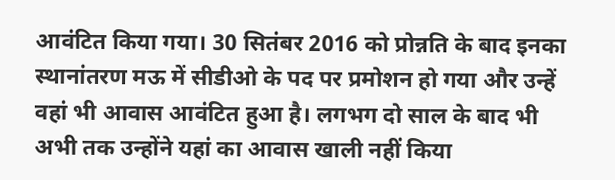आवंटित किया गया। 30 सितंबर 2016 को प्रोन्नति के बाद इनका स्थानांतरण मऊ में सीडीओ के पद पर प्रमोशन हो गया और उन्हें वहां भी आवास आवंटित हुआ है। लगभग दो साल के बाद भी अभी तक उन्होंने यहां का आवास खाली नहीं किया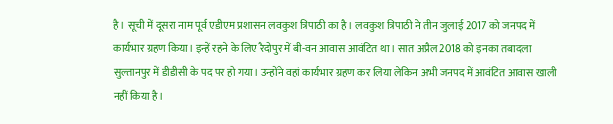है। सूची में दूसरा नाम पूर्व एडीएम प्रशासन लवकुश त्रिपाठी का है। लवकुश त्रिपाठी ने तीन जुलाई 2017 को जनपद में कार्यभार ग्रहण किया। इन्हें रहने के लिए रैदोपुर में बी-वन आवास आवंटित था। सात अप्रैल 2018 को इनका तबादला सुल्तानपुर में डीडीसी के पद पर हो गया। उन्होंने वहां कार्यभार ग्रहण कर लिया लेकिन अभी जनपद में आवंटित आवास खाली नहीं किया है।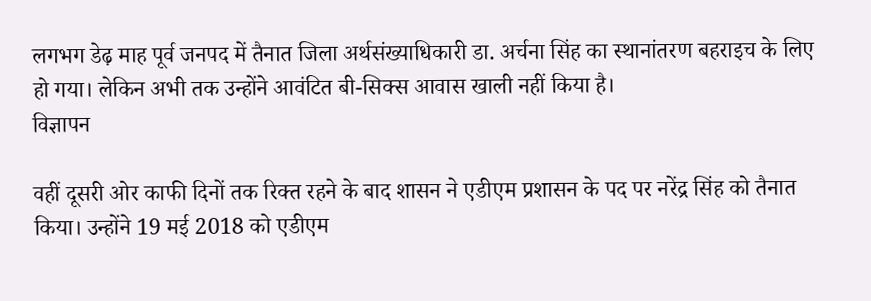लगभग डेढ़ माह पूर्व जनपद में तैनात जिला अर्थसंख्याधिकारी डा. अर्चना सिंह का स्थानांतरण बहराइच के लिए हो गया। लेकिन अभी तक उन्होंने आवंटित बी-सिक्स आवास खाली नहीं किया है।
विज्ञापन

वहीं दूसरी ओर काफी दिनों तक रिक्त रहने के बाद शासन ने एडीएम प्रशासन के पद पर नरेंद्र सिंह को तैनात किया। उन्होंने 19 मई 2018 को एडीएम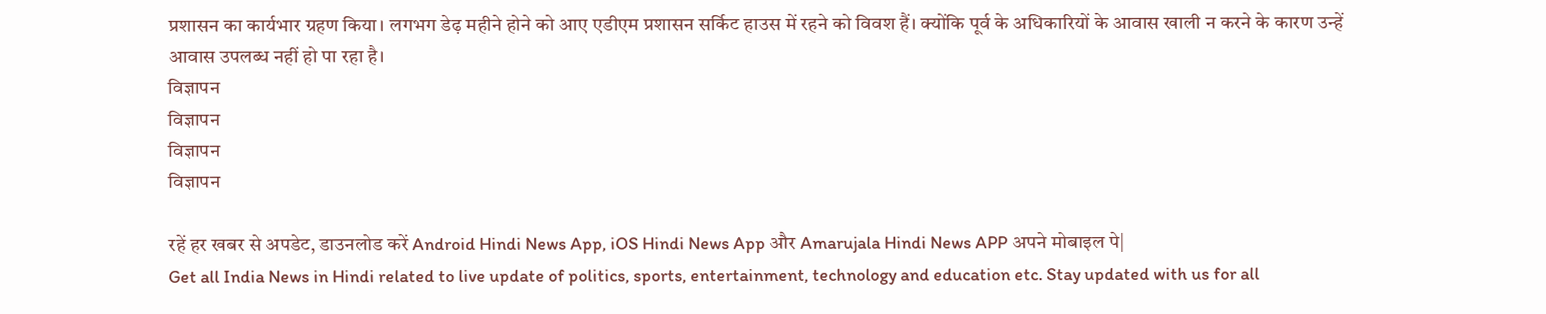प्रशासन का कार्यभार ग्रहण किया। लगभग डेढ़ महीने होने को आए एडीएम प्रशासन सर्किट हाउस में रहने को विवश हैं। क्योंकि पूर्व के अधिकारियों के आवास खाली न करने के कारण उन्हें आवास उपलब्ध नहीं हो पा रहा है।
विज्ञापन
विज्ञापन
विज्ञापन
विज्ञापन

रहें हर खबर से अपडेट, डाउनलोड करें Android Hindi News App, iOS Hindi News App और Amarujala Hindi News APP अपने मोबाइल पे|
Get all India News in Hindi related to live update of politics, sports, entertainment, technology and education etc. Stay updated with us for all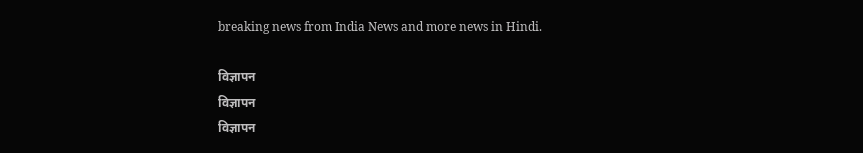breaking news from India News and more news in Hindi.

विज्ञापन
विज्ञापन
विज्ञापन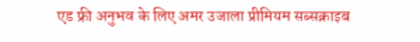एड फ्री अनुभव के लिए अमर उजाला प्रीमियम सब्सक्राइब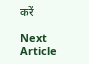करें

Next Article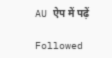AU ऐप में पढ़ें

Followed